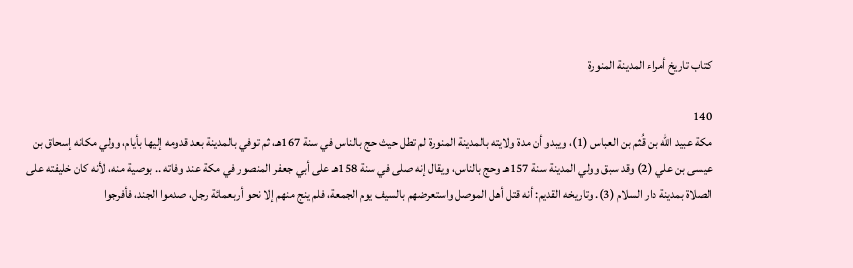كتاب تاريخ أمراء المدينة المنورة

140
مكة عبيد الله بن قُثم بن العباس (1)، ويبدو أن مدة ولايته بالمدينة المنورة لم تطل حيث حج بالناس في سنة 167هـ، ثم توفي بالمدينة بعد قدومه إليها بأيام، وولي مكانه إسحاق بن عيسى بن علي (2) وقد سبق وولي المدينة سنة 157هـ وحج بالناس، ويقال إنه صلى في سنة 158هـ على أبي جعفر المنصور في مكة عند وفاته .. بوصية منه، لأنه كان خليفته على الصلاة بمدينة دار السلام (3). وتاريخه القديم: أنه قتل أهل الموصل واستعرضهم بالسيف يوم الجمعة، فلم ينج منهم إلا نحو أربعمائة رجل، صدموا الجند، فأفرجوا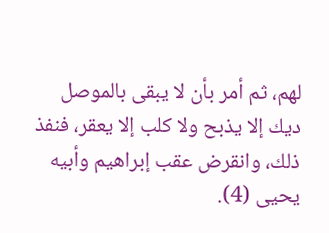لهم، ثم أمر بأن لا يبقى بالموصل ديك إلا يذبح ولا كلب إلا يعقر، فنفذ ذلك، وانقرض عقب إبراهيم وأبيه يحيى (4).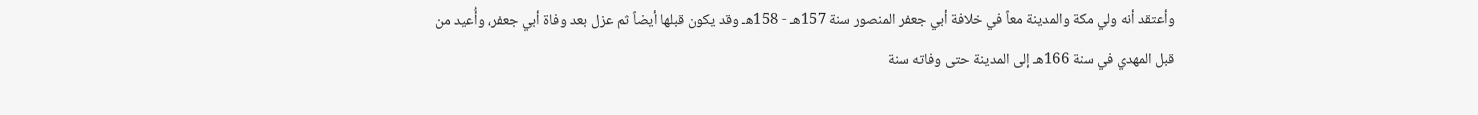وأعتقد أنه ولي مكة والمدينة معاً في خلافة أبي جعفر المنصور سنة 157هـ - 158هـ وقد يكون قبلها أيضاً ثم عزل بعد وفاة أبي جعفر، وأُعيد من قبل المهدي في سنة 166هـ إلى المدينة حتى وفاته سنة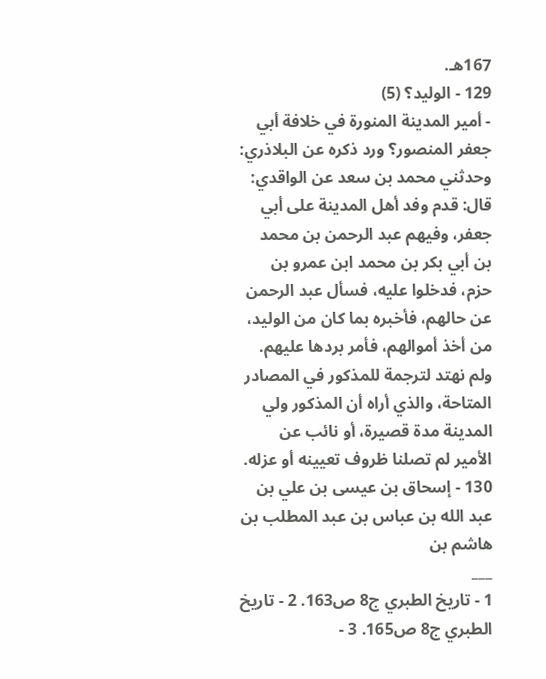167هـ.
129 - الوليد؟ (5)
- أمير المدينة المنورة في خلافة أبي جعفر المنصور؟ ورد ذكره عن البلاذري: وحدثني محمد بن سعد عن الواقدي: قال: قدم وفد أهل المدينة على أبي جعفر، وفيهم عبد الرحمن بن محمد بن أبي بكر بن محمد ابن عمرو بن حزم، فدخلوا عليه، فسأل عبد الرحمن عن حالهم، فأخبره بما كان من الوليد، من أخذ أموالهم، فأمر بردها عليهم. ولم نهتد لترجمة للمذكور في المصادر المتاحة، والذي أراه أن المذكور ولي المدينة مدة قصيرة، أو نائب عن الأمير لم تصلنا ظروف تعيينه أو عزله.
130 - إسحاق بن عيسى بن علي بن عبد الله بن عباس بن عبد المطلب بن هاشم بن
___
1 - تاريخ الطبري ج8 ص163. 2 - تاريخ الطبري ج8 ص165. 3 -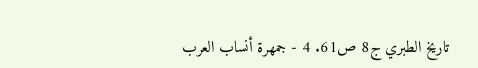تاريخ الطبري ج8 ص61. 4 - جمهرة أنساب العرب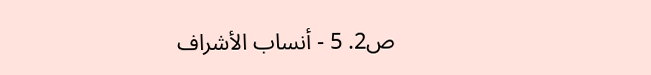ص2. 5 - أنساب الأشراف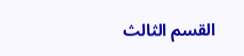القسم الثالث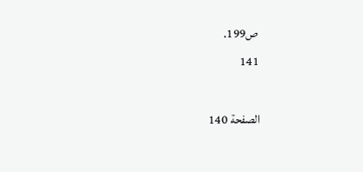ص199.
141

الصفحة 140